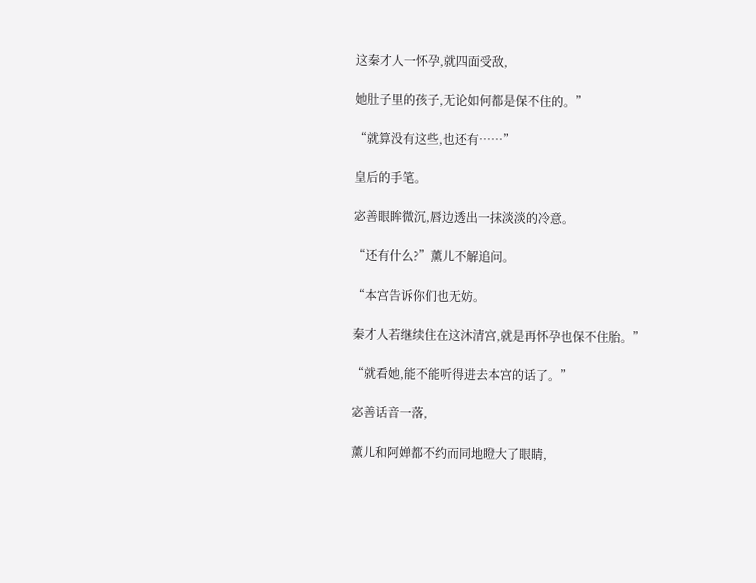这秦才人一怀孕,就四面受敌,

她肚子里的孩子,无论如何都是保不住的。”

“就算没有这些,也还有……”

皇后的手笔。

宓善眼眸微沉,唇边透出一抹淡淡的冷意。

“还有什么?”薰儿不解追问。

“本宫告诉你们也无妨。

秦才人若继续住在这沐清宫,就是再怀孕也保不住胎。”

“就看她,能不能听得进去本宫的话了。”

宓善话音一落,

薰儿和阿婵都不约而同地瞪大了眼睛,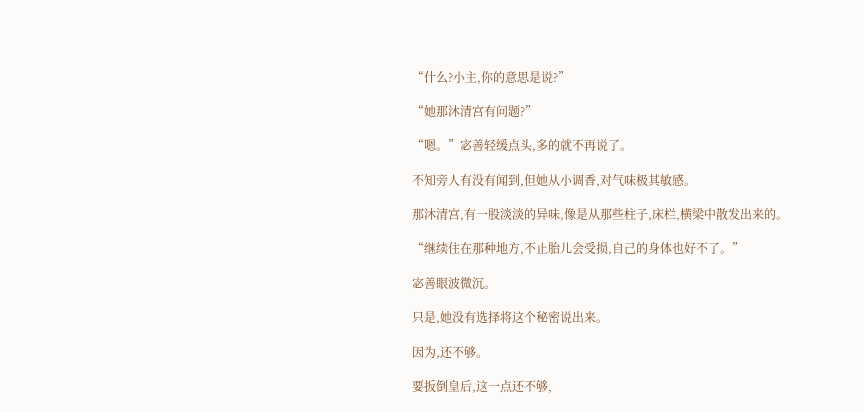“什么?小主,你的意思是说?”

“她那沐清宫有问题?”

“嗯。”宓善轻缓点头,多的就不再说了。

不知旁人有没有闻到,但她从小调香,对气味极其敏感。

那沐清宫,有一股淡淡的异味,像是从那些柱子,床栏,横梁中散发出来的。

“继续住在那种地方,不止胎儿会受损,自己的身体也好不了。”

宓善眼波微沉。

只是,她没有选择将这个秘密说出来。

因为,还不够。

要扳倒皇后,这一点还不够,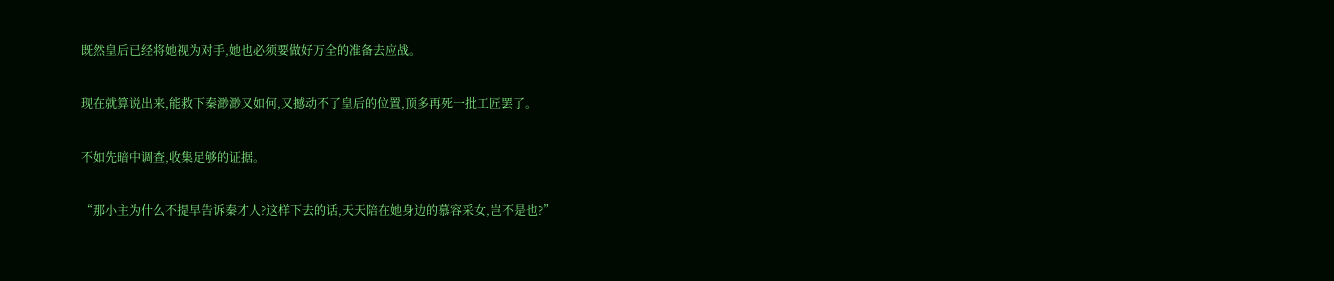既然皇后已经将她视为对手,她也必须要做好万全的准备去应战。

现在就算说出来,能救下秦渺渺又如何,又撼动不了皇后的位置,顶多再死一批工匠罢了。

不如先暗中调查,收集足够的证据。

“那小主为什么不提早告诉秦才人?这样下去的话,天天陪在她身边的慕容采女,岂不是也?”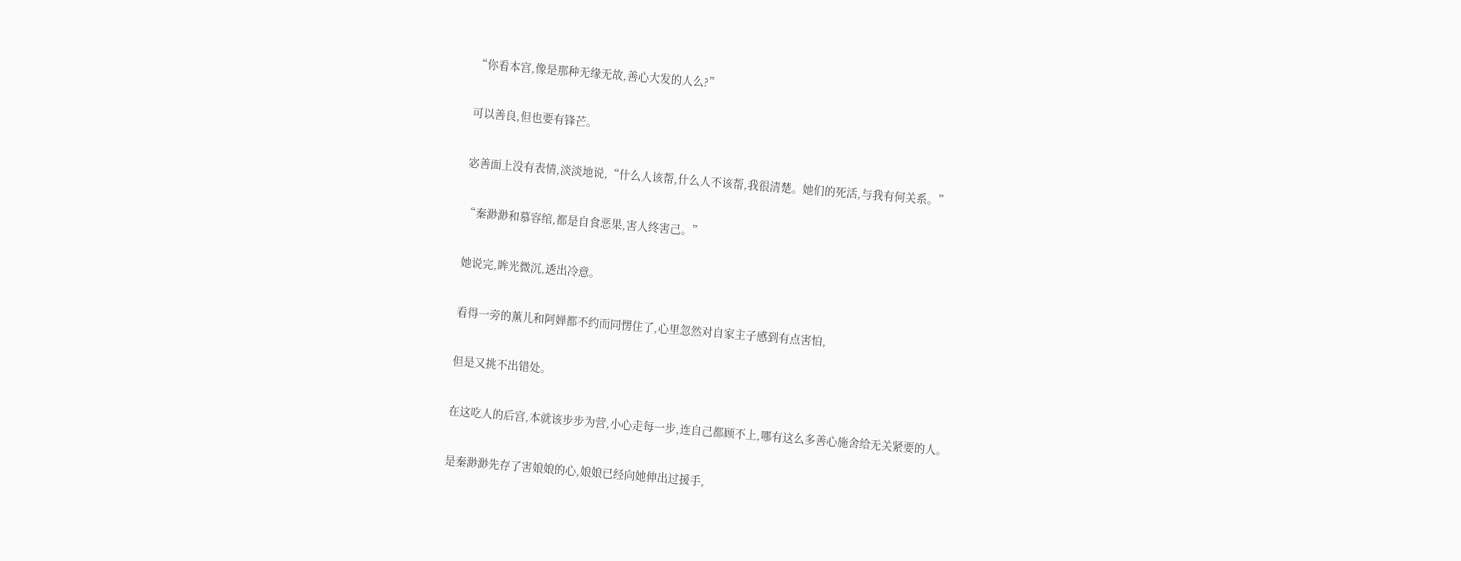“你看本宫,像是那种无缘无故,善心大发的人么?”

可以善良,但也要有锋芒。

宓善面上没有表情,淡淡地说,“什么人该帮,什么人不该帮,我很清楚。她们的死活,与我有何关系。”

“秦渺渺和慕容绾,都是自食恶果,害人终害己。”

她说完,眸光微沉,透出冷意。

看得一旁的薰儿和阿婵都不约而同愣住了,心里忽然对自家主子感到有点害怕,

但是又挑不出错处。

在这吃人的后宫,本就该步步为营,小心走每一步,连自己都顾不上,哪有这么多善心施舍给无关紧要的人。

是秦渺渺先存了害娘娘的心,娘娘已经向她伸出过援手,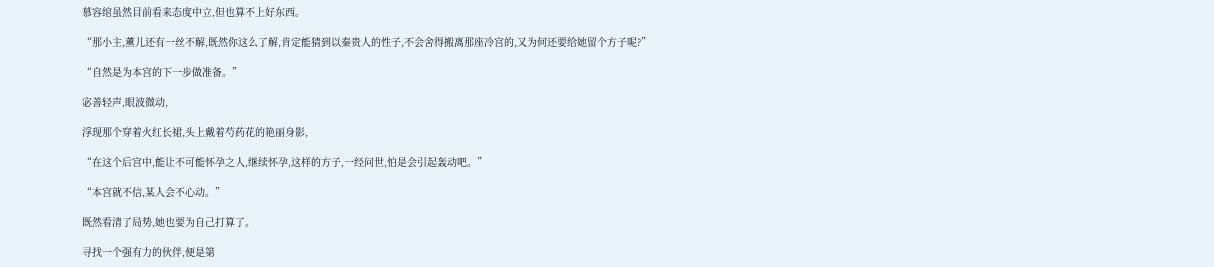慕容绾虽然目前看来态度中立,但也算不上好东西。

“那小主,薰儿还有一丝不解,既然你这么了解,肯定能猜到以秦贵人的性子,不会舍得搬离那座冷宫的,又为何还要给她留个方子呢?”

“自然是为本宫的下一步做准备。”

宓善轻声,眼波微动,

浮现那个穿着火红长裙,头上戴着芍药花的艳丽身影,

“在这个后宫中,能让不可能怀孕之人,继续怀孕,这样的方子,一经问世,怕是会引起轰动吧。”

“本宫就不信,某人会不心动。”

既然看清了局势,她也要为自己打算了。

寻找一个强有力的伙伴,便是第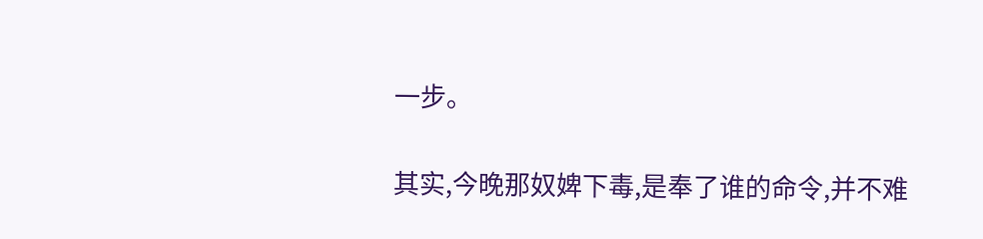一步。

其实,今晚那奴婢下毒,是奉了谁的命令,并不难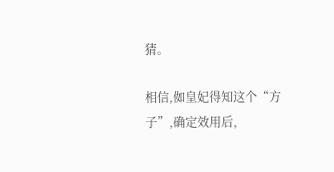猜。

相信,侞皇妃得知这个“方子”,确定效用后,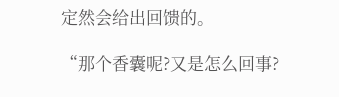定然会给出回馈的。

“那个香囊呢?又是怎么回事?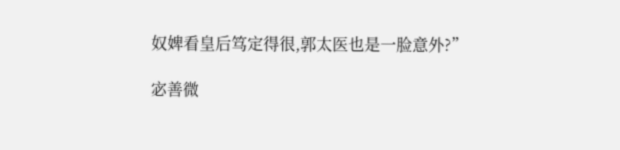奴婢看皇后笃定得很,郭太医也是一脸意外?”

宓善微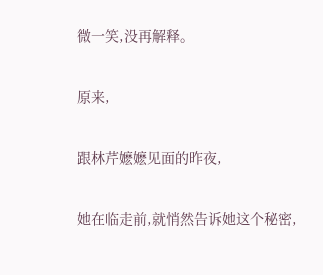微一笑,没再解释。

原来,

跟林芹嬷嬷见面的昨夜,

她在临走前,就悄然告诉她这个秘密,